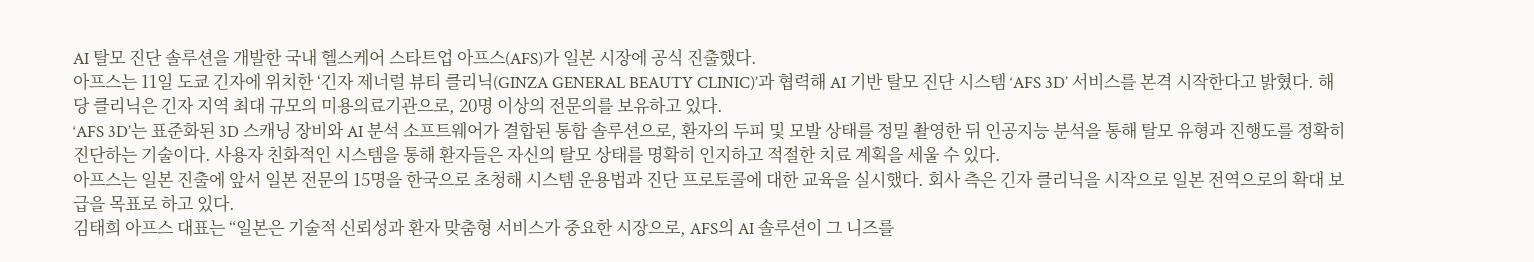AI 탈모 진단 솔루션을 개발한 국내 헬스케어 스타트업 아프스(AFS)가 일본 시장에 공식 진출했다.
아프스는 11일 도쿄 긴자에 위치한 ‘긴자 제너럴 뷰티 클리닉(GINZA GENERAL BEAUTY CLINIC)’과 협력해 AI 기반 탈모 진단 시스템 ‘AFS 3D’ 서비스를 본격 시작한다고 밝혔다. 해당 클리닉은 긴자 지역 최대 규모의 미용의료기관으로, 20명 이상의 전문의를 보유하고 있다.
‘AFS 3D’는 표준화된 3D 스캐닝 장비와 AI 분석 소프트웨어가 결합된 통합 솔루션으로, 환자의 두피 및 모발 상태를 정밀 촬영한 뒤 인공지능 분석을 통해 탈모 유형과 진행도를 정확히 진단하는 기술이다. 사용자 친화적인 시스템을 통해 환자들은 자신의 탈모 상태를 명확히 인지하고 적절한 치료 계획을 세울 수 있다.
아프스는 일본 진출에 앞서 일본 전문의 15명을 한국으로 초청해 시스템 운용법과 진단 프로토콜에 대한 교육을 실시했다. 회사 측은 긴자 클리닉을 시작으로 일본 전역으로의 확대 보급을 목표로 하고 있다.
김태희 아프스 대표는 “일본은 기술적 신뢰성과 환자 맞춤형 서비스가 중요한 시장으로, AFS의 AI 솔루션이 그 니즈를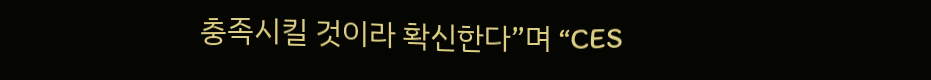충족시킬 것이라 확신한다”며 “CES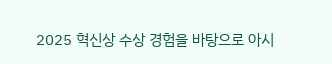2025 혁신상 수상 경험을 바탕으로 아시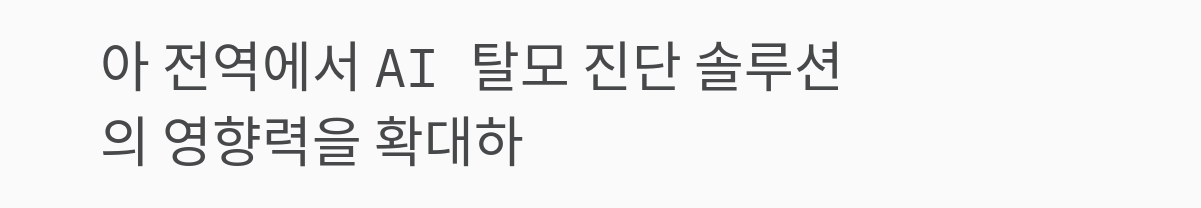아 전역에서 AI 탈모 진단 솔루션의 영향력을 확대하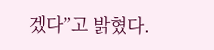겠다”고 밝혔다.